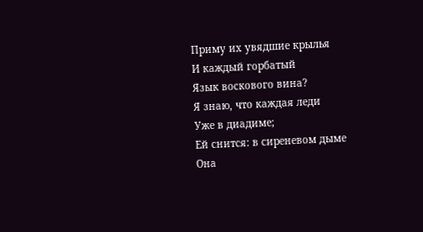Приму их увядшие крылья
И каждый горбатый
Язык воскового вина?
Я знаю, что каждая леди
Уже в диадиме;
Ей снится: в сиреневом дыме
Она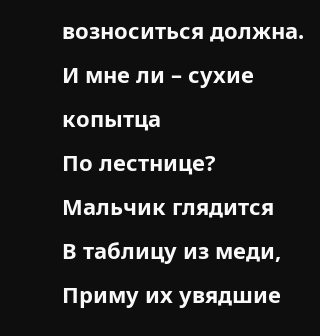возноситься должна.
И мне ли – сухие копытца
По лестнице? Мальчик глядится
В таблицу из меди,
Приму их увядшие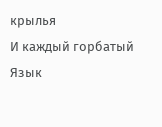крылья
И каждый горбатый
Язык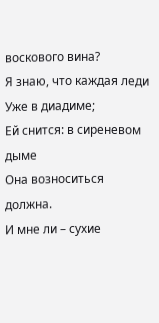воскового вина?
Я знаю, что каждая леди
Уже в диадиме;
Ей снится: в сиреневом дыме
Она возноситься должна.
И мне ли – сухие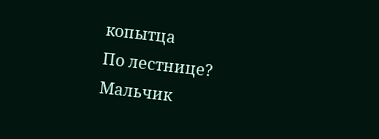копытца
По лестнице? Мальчик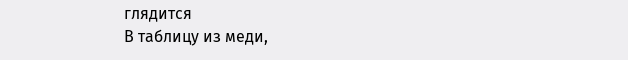глядится
В таблицу из меди,